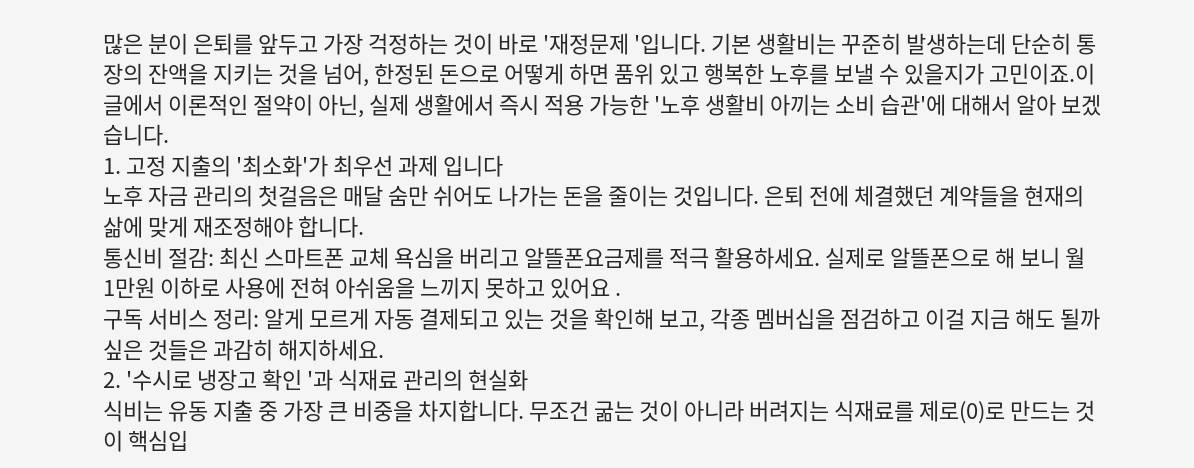많은 분이 은퇴를 앞두고 가장 걱정하는 것이 바로 '재정문제 '입니다. 기본 생활비는 꾸준히 발생하는데 단순히 통장의 잔액을 지키는 것을 넘어, 한정된 돈으로 어떻게 하면 품위 있고 행복한 노후를 보낼 수 있을지가 고민이죠.이 글에서 이론적인 절약이 아닌, 실제 생활에서 즉시 적용 가능한 '노후 생활비 아끼는 소비 습관'에 대해서 알아 보겠습니다.
1. 고정 지출의 '최소화'가 최우선 과제 입니다
노후 자금 관리의 첫걸음은 매달 숨만 쉬어도 나가는 돈을 줄이는 것입니다. 은퇴 전에 체결했던 계약들을 현재의 삶에 맞게 재조정해야 합니다.
통신비 절감: 최신 스마트폰 교체 욕심을 버리고 알뜰폰요금제를 적극 활용하세요. 실제로 알뜰폰으로 해 보니 월 1만원 이하로 사용에 전혀 아쉬움을 느끼지 못하고 있어요 .
구독 서비스 정리: 알게 모르게 자동 결제되고 있는 것을 확인해 보고, 각종 멤버십을 점검하고 이걸 지금 해도 될까 싶은 것들은 과감히 해지하세요.
2. '수시로 냉장고 확인 '과 식재료 관리의 현실화
식비는 유동 지출 중 가장 큰 비중을 차지합니다. 무조건 굶는 것이 아니라 버려지는 식재료를 제로(0)로 만드는 것이 핵심입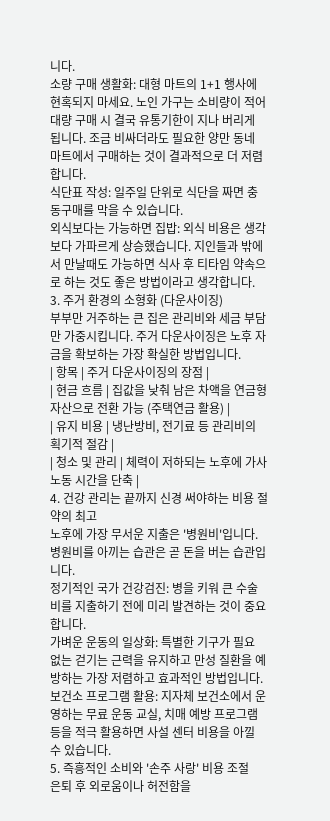니다.
소량 구매 생활화: 대형 마트의 1+1 행사에 현혹되지 마세요. 노인 가구는 소비량이 적어 대량 구매 시 결국 유통기한이 지나 버리게 됩니다. 조금 비싸더라도 필요한 양만 동네 마트에서 구매하는 것이 결과적으로 더 저렴합니다.
식단표 작성: 일주일 단위로 식단을 짜면 충동구매를 막을 수 있습니다.
외식보다는 가능하면 집밥: 외식 비용은 생각보다 가파르게 상승했습니다. 지인들과 밖에서 만날때도 가능하면 식사 후 티타임 약속으로 하는 것도 좋은 방법이라고 생각합니다.
3. 주거 환경의 소형화 (다운사이징)
부부만 거주하는 큰 집은 관리비와 세금 부담만 가중시킵니다. 주거 다운사이징은 노후 자금을 확보하는 가장 확실한 방법입니다.
| 항목 | 주거 다운사이징의 장점 |
| 현금 흐름 | 집값을 낮춰 남은 차액을 연금형 자산으로 전환 가능 (주택연금 활용) |
| 유지 비용 | 냉난방비, 전기료 등 관리비의 획기적 절감 |
| 청소 및 관리 | 체력이 저하되는 노후에 가사 노동 시간을 단축 |
4. 건강 관리는 끝까지 신경 써야하는 비용 절약의 최고
노후에 가장 무서운 지출은 '병원비'입니다. 병원비를 아끼는 습관은 곧 돈을 버는 습관입니다.
정기적인 국가 건강검진: 병을 키워 큰 수술비를 지출하기 전에 미리 발견하는 것이 중요합니다.
가벼운 운동의 일상화: 특별한 기구가 필요 없는 걷기는 근력을 유지하고 만성 질환을 예방하는 가장 저렴하고 효과적인 방법입니다.
보건소 프로그램 활용: 지자체 보건소에서 운영하는 무료 운동 교실, 치매 예방 프로그램 등을 적극 활용하면 사설 센터 비용을 아낄 수 있습니다.
5. 즉흥적인 소비와 '손주 사랑' 비용 조절
은퇴 후 외로움이나 허전함을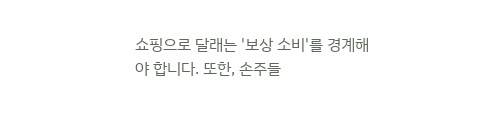쇼핑으로 달래는 '보상 소비'를 경계해야 합니다. 또한, 손주들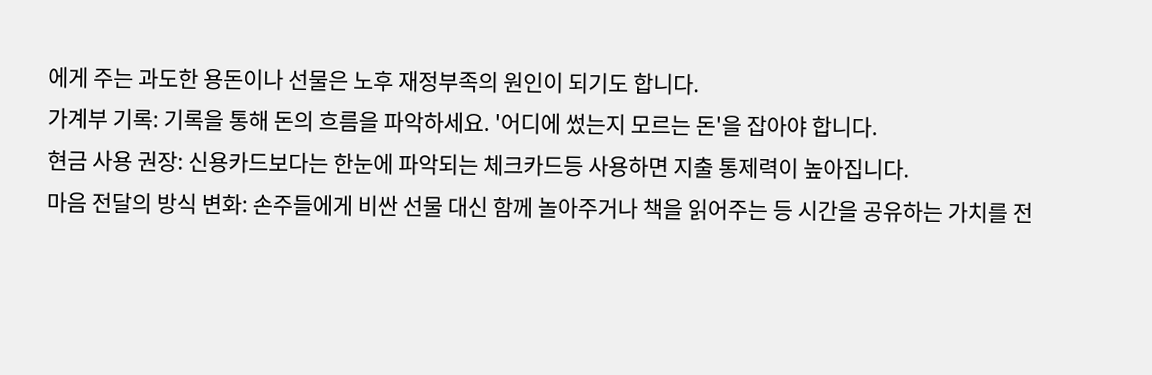에게 주는 과도한 용돈이나 선물은 노후 재정부족의 원인이 되기도 합니다.
가계부 기록: 기록을 통해 돈의 흐름을 파악하세요. '어디에 썼는지 모르는 돈'을 잡아야 합니다.
현금 사용 권장: 신용카드보다는 한눈에 파악되는 체크카드등 사용하면 지출 통제력이 높아집니다.
마음 전달의 방식 변화: 손주들에게 비싼 선물 대신 함께 놀아주거나 책을 읽어주는 등 시간을 공유하는 가치를 전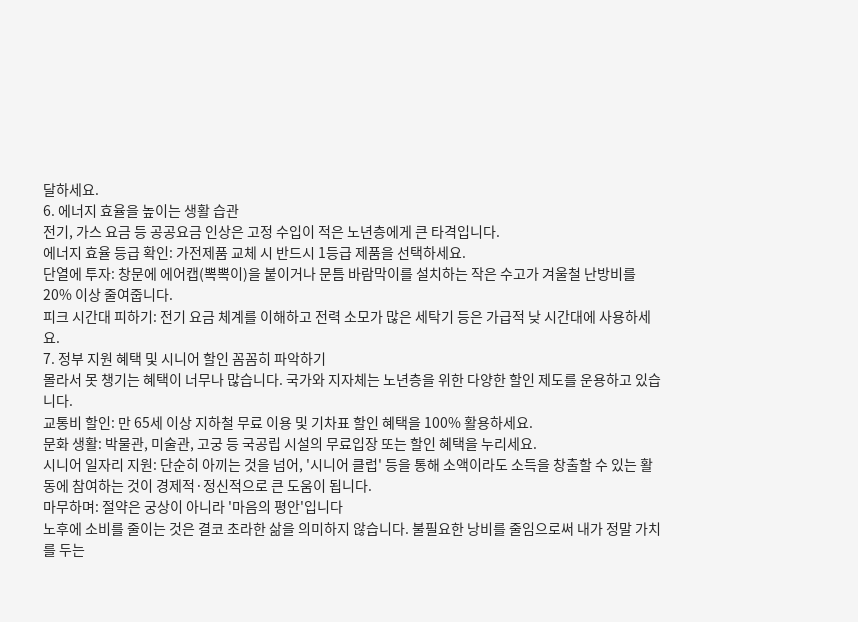달하세요.
6. 에너지 효율을 높이는 생활 습관
전기, 가스 요금 등 공공요금 인상은 고정 수입이 적은 노년층에게 큰 타격입니다.
에너지 효율 등급 확인: 가전제품 교체 시 반드시 1등급 제품을 선택하세요.
단열에 투자: 창문에 에어캡(뽁뽁이)을 붙이거나 문틈 바람막이를 설치하는 작은 수고가 겨울철 난방비를 20% 이상 줄여줍니다.
피크 시간대 피하기: 전기 요금 체계를 이해하고 전력 소모가 많은 세탁기 등은 가급적 낮 시간대에 사용하세요.
7. 정부 지원 혜택 및 시니어 할인 꼼꼼히 파악하기
몰라서 못 챙기는 혜택이 너무나 많습니다. 국가와 지자체는 노년층을 위한 다양한 할인 제도를 운용하고 있습니다.
교통비 할인: 만 65세 이상 지하철 무료 이용 및 기차표 할인 혜택을 100% 활용하세요.
문화 생활: 박물관, 미술관, 고궁 등 국공립 시설의 무료입장 또는 할인 혜택을 누리세요.
시니어 일자리 지원: 단순히 아끼는 것을 넘어, '시니어 클럽' 등을 통해 소액이라도 소득을 창출할 수 있는 활동에 참여하는 것이 경제적·정신적으로 큰 도움이 됩니다.
마무하며: 절약은 궁상이 아니라 '마음의 평안'입니다
노후에 소비를 줄이는 것은 결코 초라한 삶을 의미하지 않습니다. 불필요한 낭비를 줄임으로써 내가 정말 가치를 두는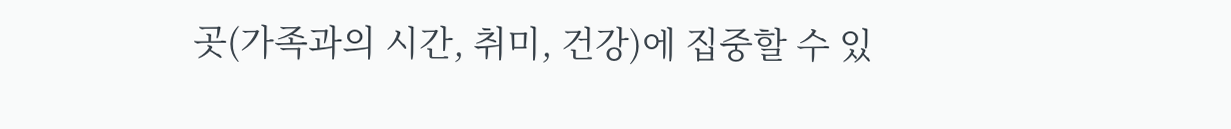곳(가족과의 시간, 취미, 건강)에 집중할 수 있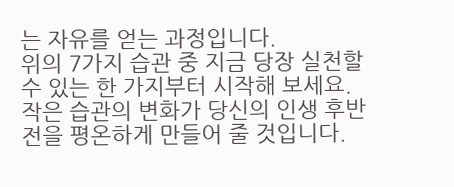는 자유를 얻는 과정입니다.
위의 7가지 습관 중 지금 당장 실천할 수 있는 한 가지부터 시작해 보세요. 작은 습관의 변화가 당신의 인생 후반전을 평온하게 만들어 줄 것입니다.